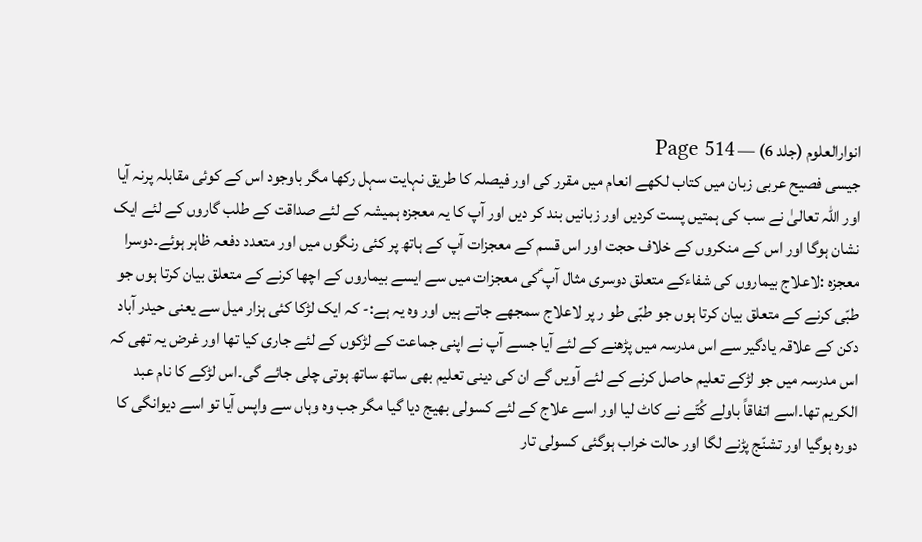انوارالعلوم (جلد 6) — Page 514
جیسی فصیح عربی زبان میں کتاب لکھے انعام میں مقرر کی اور فیصلہ کا طریق نہایت سہل رکھا مگر باوجود اس کے کوئی مقابلہ پرنہ آیا اور اللہ تعالیٰ نے سب کی ہمتیں پست کردیں اور زبانیں بند کر دیں اور آپ کا یہ معجزہ ہمیشہ کے لئے صداقت کے طلب گاروں کے لئے ایک نشان ہوگا اور اس کے منکروں کے خلاف حجت اور اس قسم کے معجزات آپ کے ہاتھ پر کئی رنگوں میں اور متعدد دفعہ ظاہر ہوئے۔دوسرا معجزہ :لاعلاج بیماروں کی شفاءکے متعلق دوسری مثال آپ ؑکی معجزات میں سے ایسے بیماروں کے اچھا کرنے کے متعلق بیان کرتا ہوں جو طبّی کرنے کے متعلق بیان کرتا ہوں جو طبّی طو ر پر لاعلاج سمجھے جاتے ہیں اور وہ یہ ہے:- کہ ایک لڑکا کئی ہزار میل سے یعنی حیدر آباد دکن کے علاقہ یادگیر سے اس مدرسہ میں پڑھنے کے لئے آیا جسے آپ نے اپنی جماعت کے لڑکوں کے لئے جاری کیا تھا اور غرض یہ تھی کہ اس مدرسہ میں جو لڑکے تعلیم حاصل کرنے کے لئے آویں گے ان کی دینی تعلیم بھی ساتھ ساتھ ہوتی چلی جائے گی۔اس لڑکے کا نام عبد الکریم تھا۔اسے اتفاقاً باولے کُتّے نے کاٹ لیا اور اسے علاج کے لئے کسولی بھیج دیا گیا مگر جب وہ وہاں سے واپس آیا تو اسے دیوانگی کا دورہ ہوگیا اور تشنّج پڑنے لگا اور حالت خراب ہوگئی کسولی تار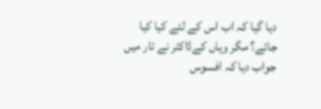دیا گیا کہ اب اس کے لئے کیا کیا جائے؟ مگر وہاں کےڈاکٹر نے تار میں جواب دیا کہ افسوس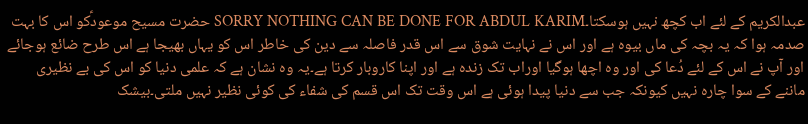عبدالکریم کے لئے اب کچھ نہیں ہوسکتا۔SORRY NOTHING CAN BE DONE FOR ABDUL KARIM حضرت مسیح موعودؑکو اس کا بہت صدمہ ہوا کہ یہ بچہ کی ماں بیوہ ہے اور اس نے نہایت شوق سے اس قدر فاصلہ سے دین کی خاطر اس کو یہاں بھیجا ہے اس طرح ضائع ہوجائے اور آپ نے اس کے لئے دُعا کی اور وہ اچھا ہوگیا اوراب تک زندہ ہے اور اپنا کاروبار کرتا ہے۔یہ وہ نشان ہے کہ علمی دنیا کو اس کی بے نظیری ماننے کے سوا چارہ نہیں کیونکہ جب سے دنیا پیدا ہوئی ہے اس وقت تک اس قسم کی شفاء کی کوئی نظیر نہیں ملتی۔بیشک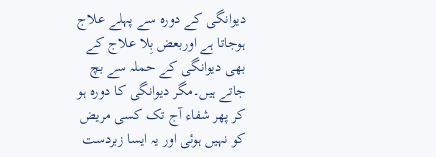دیوانگی کے دورہ سے پہلے علاج ہوجاتا ہے اوربعض بِلا علاج کے بھی دیوانگی کے حملہ سے بچ جاتے ہیں۔مگر دیوانگی کا دورہ ہو کر پھر شفاء آج تک کسی مریض کو نہیں ہوئی اور یہ ایسا زبردست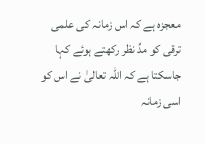معجزہ ہے کہ اس زمانہ کی علمی ترقی کو مدِّ نظر رکھتے ہوئے کہا جاسکتا ہے کہ اللہ تعالیٰ نے اس کو اسی زمانہ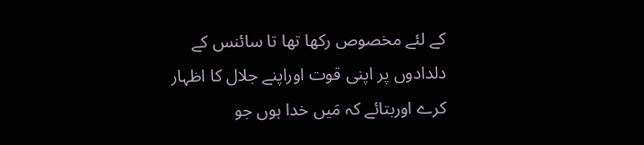کے لئے مخصوص رکھا تھا تا سائنس کے دلدادوں پر اپنی قوت اوراپنے جلال کا اظہار کرے اوربتائے کہ مَیں خدا ہوں جو